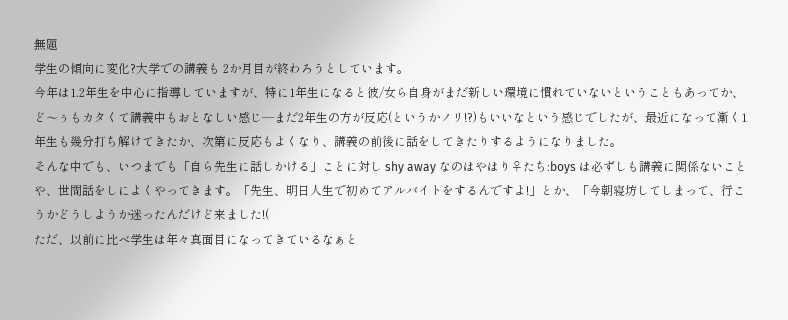無題
学生の傾向に変化?大学での講義も 2か月目が終わろうとしています。
今年は1.2年生を中心に指導していますが、特に1年生になると彼/女ら自身がまだ新しい環境に慣れていないということもあってか、ど〜ぅもカタくて講義中もおとなしい感じ―まだ2年生の方が反応(というかノリ!?)もいいなという感じでしたが、最近になって漸く1年生も幾分打ち解けてきたか、次第に反応もよくなり、講義の前後に話をしてきたりするようになりました。
そんな中でも、いつまでも「自ら先生に話しかける」ことに対し shy away なのはやはり♀たち:boys は必ずしも講義に関係ないことや、世間話をしによくやってきます。「先生、明日人生で初めてアルバイトをするんですよ!」とか、「今朝寝坊してしまって、行こうかどうしようか迷ったんだけど来ました!(
ただ、以前に比べ学生は年々真面目になってきているなぁと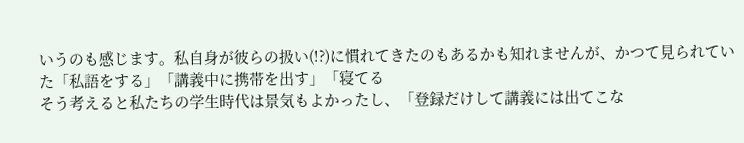いうのも感じます。私自身が彼らの扱い(!?)に慣れてきたのもあるかも知れませんが、かつて見られていた「私語をする」「講義中に携帯を出す」「寝てる
そう考えると私たちの学生時代は景気もよかったし、「登録だけして講義には出てこな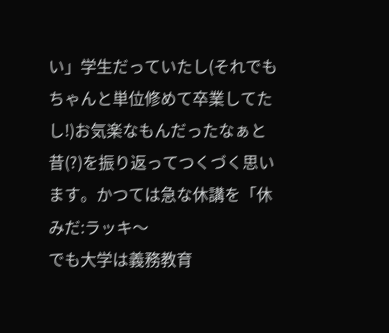い」学生だっていたし(それでもちゃんと単位修めて卒業してたし!)お気楽なもんだったなぁと昔(?)を振り返ってつくづく思います。かつては急な休講を「休みだ:ラッキ〜
でも大学は義務教育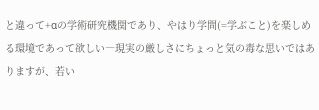と違って+αの学術研究機関であり、やはり学問(=学ぶこと)を楽しめる環境であって欲しい―現実の厳しさにちょっと気の毒な思いではありますが、若い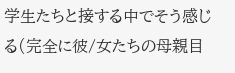学生たちと接する中でそう感じる(完全に彼/女たちの母親目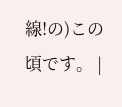線!の)この頃です。 |